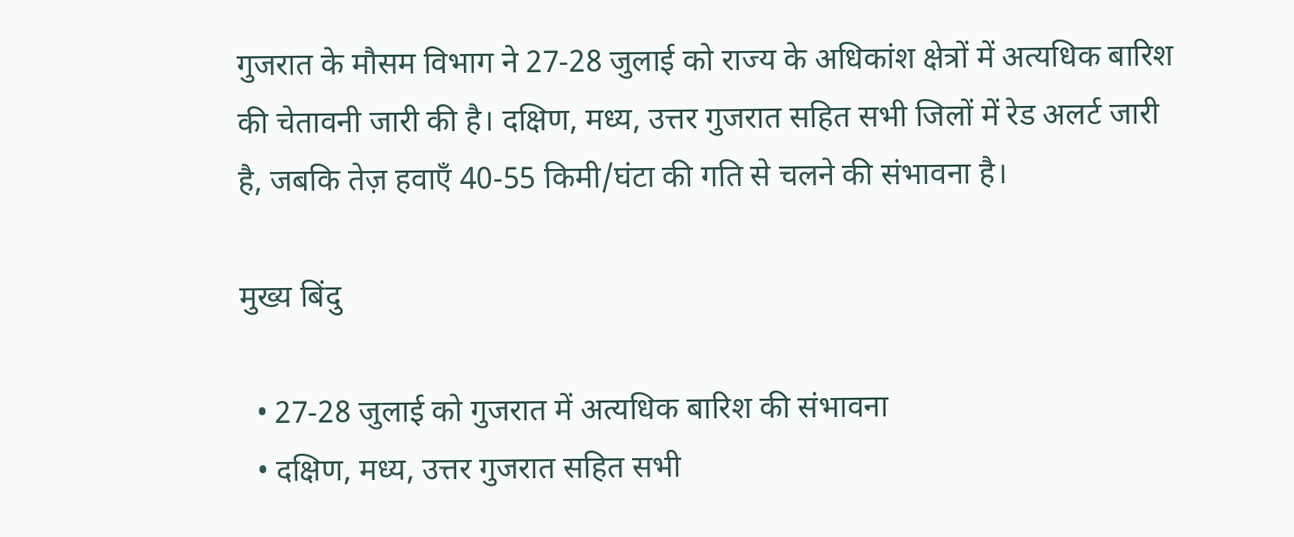गुजरात के मौसम विभाग ने 27‑28 जुलाई को राज्य के अधिकांश क्षेत्रों में अत्यधिक बारिश की चेतावनी जारी की है। दक्षिण, मध्य, उत्तर गुजरात सहित सभी जिलों में रेड अलर्ट जारी है, जबकि तेज़ हवाएँ 40‑55 किमी/घंटा की गति से चलने की संभावना है।

मुख्य बिंदु

  • 27‑28 जुलाई को गुजरात में अत्यधिक बारिश की संभावना
  • दक्षिण, मध्य, उत्तर गुजरात सहित सभी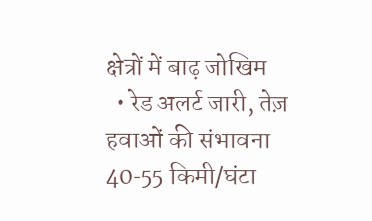क्षेत्रों में बाढ़ जोखिम
  • रेड अलर्ट जारी, तेज़ हवाओं की संभावना 40‑55 किमी/घंटा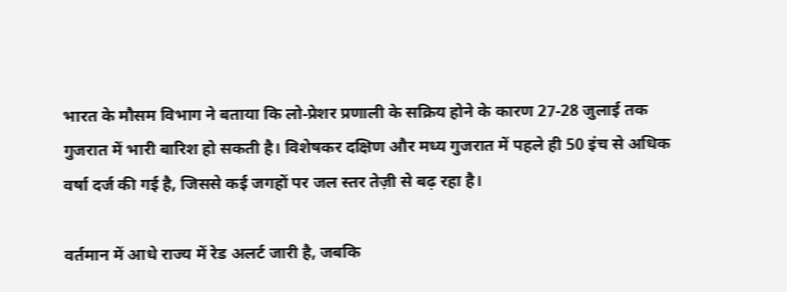भारत के मौसम विभाग ने बताया कि लो‑प्रेशर प्रणाली के सक्रिय होने के कारण 27‑28 जुलाई तक गुजरात में भारी बारिश हो सकती है। विशेषकर दक्षिण और मध्य गुजरात में पहले ही 50 इंच से अधिक वर्षा दर्ज की गई है, जिससे कई जगहों पर जल स्तर तेज़ी से बढ़ रहा है।

वर्तमान में आधे राज्य में रेड अलर्ट जारी है, जबकि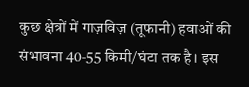कुछ क्षेत्रों में गाज़विज़ (तूफानी) हवाओं की संभावना 40‑55 किमी/घंटा तक है। इस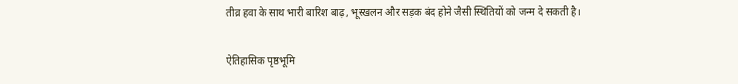तीव्र हवा के साथ भारी बारिश बाढ़, भूस्खलन और सड़क बंद होने जैसी स्थितियों को जन्म दे सकती है।

ऐतिहासिक पृष्ठभूमि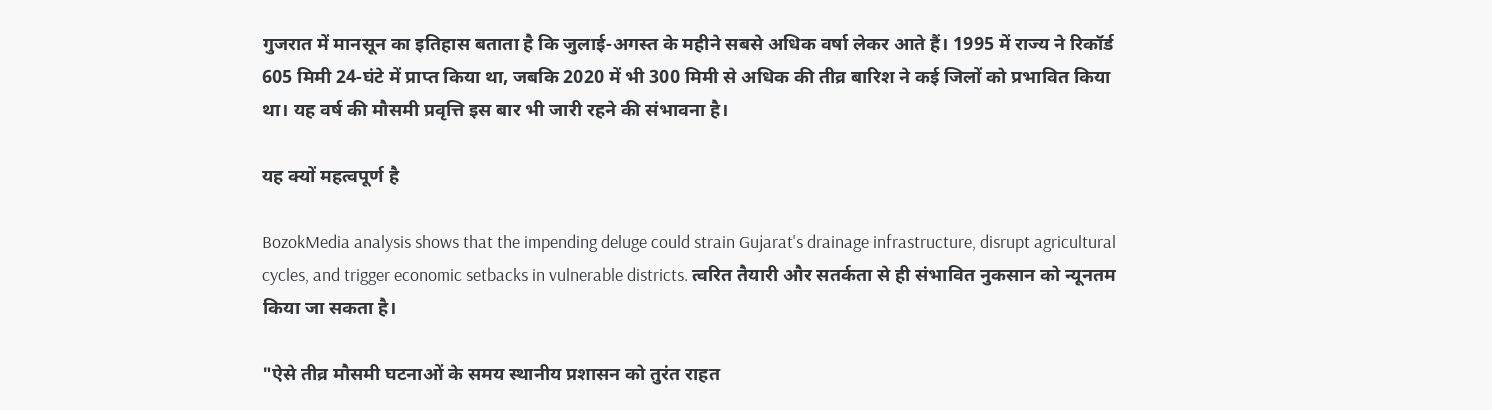गुजरात में मानसून का इतिहास बताता है कि जुलाई‑अगस्त के महीने सबसे अधिक वर्षा लेकर आते हैं। 1995 में राज्य ने रिकॉर्ड 605 मिमी 24‑घंटे में प्राप्त किया था, जबकि 2020 में भी 300 मिमी से अधिक की तीव्र बारिश ने कई जिलों को प्रभावित किया था। यह वर्ष की मौसमी प्रवृत्ति इस बार भी जारी रहने की संभावना है।

यह क्यों महत्वपूर्ण है

BozokMedia analysis shows that the impending deluge could strain Gujarat's drainage infrastructure, disrupt agricultural cycles, and trigger economic setbacks in vulnerable districts. त्वरित तैयारी और सतर्कता से ही संभावित नुकसान को न्यूनतम किया जा सकता है।

"ऐसे तीव्र मौसमी घटनाओं के समय स्थानीय प्रशासन को तुरंत राहत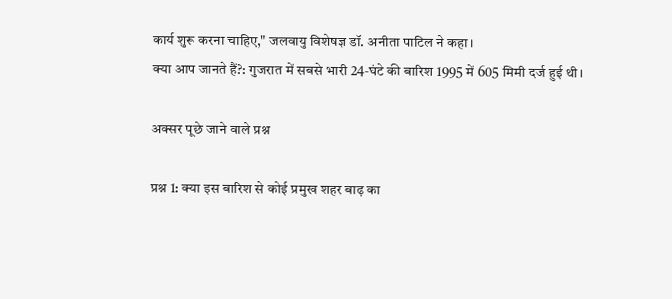कार्य शुरू करना चाहिए," जलवायु विशेषज्ञ डॉ. अनीता पाटिल ने कहा।
क्या आप जानते हैं?: गुजरात में सबसे भारी 24‑घंटे की बारिश 1995 में 605 मिमी दर्ज हुई थी।

अक्सर पूछे जाने वाले प्रश्न

प्रश्न 1: क्या इस बारिश से कोई प्रमुख शहर बाढ़ का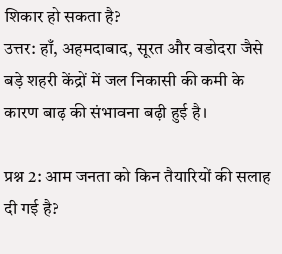शिकार हो सकता है?
उत्तर: हाँ, अहमदाबाद, सूरत और वडोदरा जैसे बड़े शहरी केंद्रों में जल निकासी की कमी के कारण बाढ़ की संभावना बढ़ी हुई है।

प्रश्न 2: आम जनता को किन तैयारियों की सलाह दी गई है?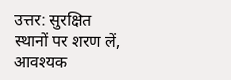उत्तर: सुरक्षित स्थानों पर शरण लें, आवश्यक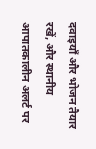दवाइयाँ और भोजन तैयार रखें, और स्थानीय आपातकालीन अलर्ट पर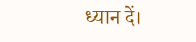ध्यान दें।